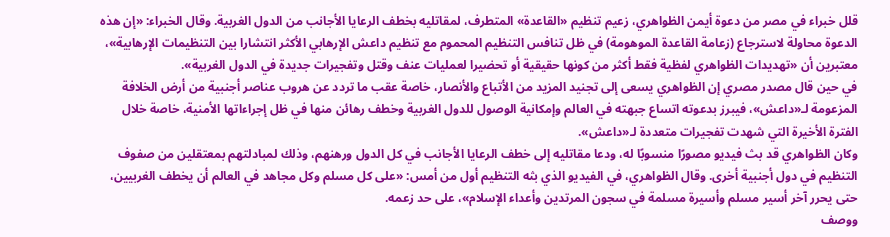قلل خبراء في مصر من دعوة أيمن الظواهري، زعيم تنظيم «القاعدة» المتطرف، لمقاتليه بخطف الرعايا الأجانب من الدول الغربية. وقال الخبراء: «إن هذه الدعوة محاولة لاسترجاع (زعامة القاعدة الموهومة) في ظل تنافس التنظيم المحموم مع تنظيم داعش الإرهابي الأكثر انتشارا بين التنظيمات الإرهابية»، معتبرين أن «تهديدات الظواهري لفظية فقط أكثر من كونها حقيقية أو تحضيرا لعمليات عنف وقتل وتفجيرات جديدة في الدول الغربية».
في حين قال مصدر مصري إن الظواهري يسعى إلى تجنيد المزيد من الأتباع والأنصار، خاصة عقب ما تردد عن هروب عناصر أجنبية من أرض الخلافة المزعومة لـ«داعش»، فيبرز بدعوته اتساع جبهته في العالم وإمكانية الوصول للدول الغربية وخطف رهائن منها في ظل إجراءاتها الأمنية، خاصة خلال الفترة الأخيرة التي شهدت تفجيرات متعددة لـ«داعش».
وكان الظواهري قد بث فيديو مصورًا منسوبًا له، ودعا مقاتليه إلى خطف الرعايا الأجانب في كل الدول ورهنهم، وذلك لمبادلتهم بمعتقلين من صفوف التنظيم في دول أجنبية أخرى. وقال الظواهري، في الفيديو الذي بثه التنظيم أول من أمس: «على كل مسلم وكل مجاهد في العالم أن يخطف الغربيين، حتى يحرر آخر أسير مسلم وأسيرة مسلمة في سجون المرتدين وأعداء الإسلام»، على حد زعمه.
ووصف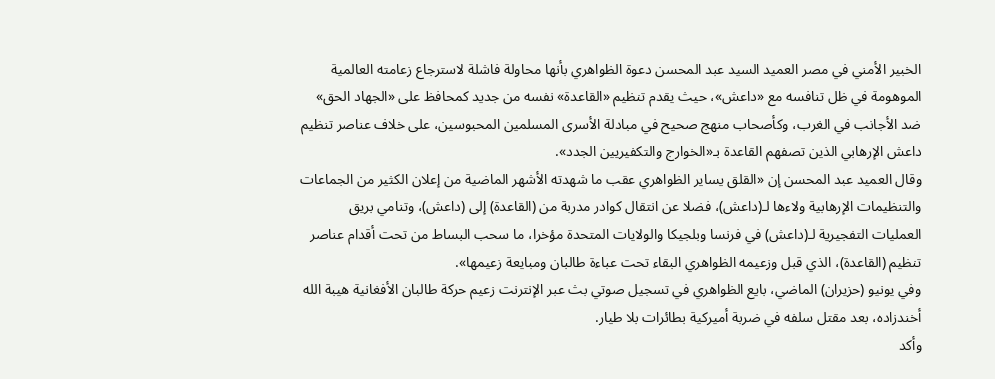الخبير الأمني في مصر العميد السيد عبد المحسن دعوة الظواهري بأنها محاولة فاشلة لاسترجاع زعامته العالمية الموهومة في ظل تنافسه مع «داعش»، حيث يقدم تنظيم «القاعدة» نفسه من جديد كمحافظ على «الجهاد الحق» ضد الأجانب في الغرب، وكأصحاب منهج صحيح في مبادلة الأسرى المسلمين المحبوسين، على خلاف عناصر تنظيم داعش الإرهابي الذين تصفهم القاعدة بـ«الخوارج والتكفيريين الجدد».
وقال العميد عبد المحسن إن «القلق يساير الظواهري عقب ما شهدته الأشهر الماضية من إعلان الكثير من الجماعات والتنظيمات الإرهابية ولاءها لـ(داعش)، فضلا عن انتقال كوادر مدربة من (القاعدة) إلى (داعش)، وتنامي بريق العمليات التفجيرية لـ(داعش) في فرنسا وبلجيكا والولايات المتحدة مؤخرا، ما سحب البساط من تحت أقدام عناصر تنظيم (القاعدة)، الذي قبل وزعيمه الظواهري البقاء تحت عباءة طالبان ومبايعة زعيمها».
وفي يونيو (حزيران) الماضي، بايع الظواهري في تسجيل صوتي بث عبر الإنترنت زعيم حركة طالبان الأفغانية هيبة الله أخندزاده، بعد مقتل سلفه في ضربة أميركية بطائرات بلا طيار.
وأكد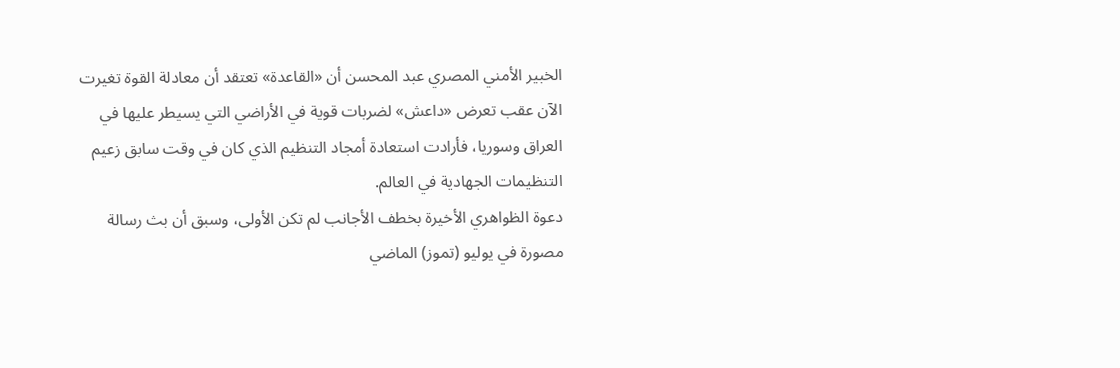الخبير الأمني المصري عبد المحسن أن «القاعدة» تعتقد أن معادلة القوة تغيرت الآن عقب تعرض «داعش» لضربات قوية في الأراضي التي يسيطر عليها في العراق وسوريا، فأرادت استعادة أمجاد التنظيم الذي كان في وقت سابق زعيم التنظيمات الجهادية في العالم.
دعوة الظواهري الأخيرة بخطف الأجانب لم تكن الأولى، وسبق أن بث رسالة مصورة في يوليو (تموز) الماضي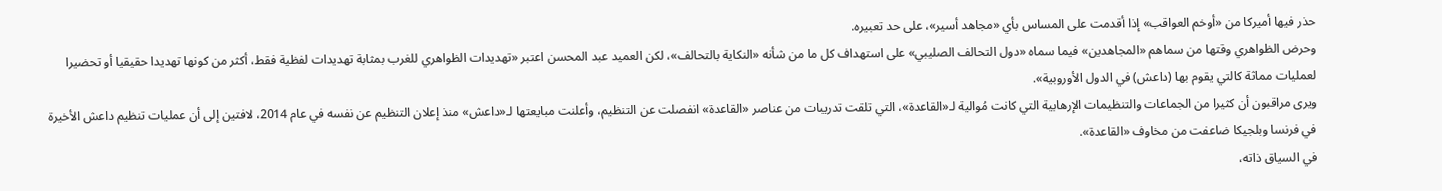حذر فيها أميركا من «أوخم العواقب» إذا أقدمت على المساس بأي «مجاهد أسير»، على حد تعبيره.
وحرض الظواهري وقتها من سماهم «المجاهدين» فيما سماه «دول التحالف الصليبي» على استهداف كل ما من شأنه «النكاية بالتحالف»، لكن العميد عبد المحسن اعتبر «تهديدات الظواهري للغرب بمثابة تهديدات لفظية فقط، أكثر من كونها تهديدا حقيقيا أو تحضيرا لعمليات مماثة كالتي يقوم بها (داعش) في الدول الأوروبية».
ويرى مراقبون أن كثيرا من الجماعات والتنظيمات الإرهابية التي كانت مُوالية لـ«القاعدة»، التي تلقت تدريبات من عناصر «القاعدة» انفصلت عن التنظيم، وأعلنت مبايعتها لـ«داعش» منذ إعلان التنظيم عن نفسه في عام 2014، لافتين إلى أن عمليات تنظيم داعش الأخيرة في فرنسا وبلجيكا ضاعفت من مخاوف «القاعدة».
في السياق ذاته،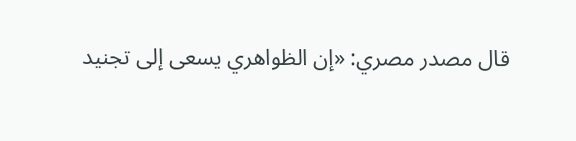قال مصدر مصري: «إن الظواهري يسعى إلى تجنيد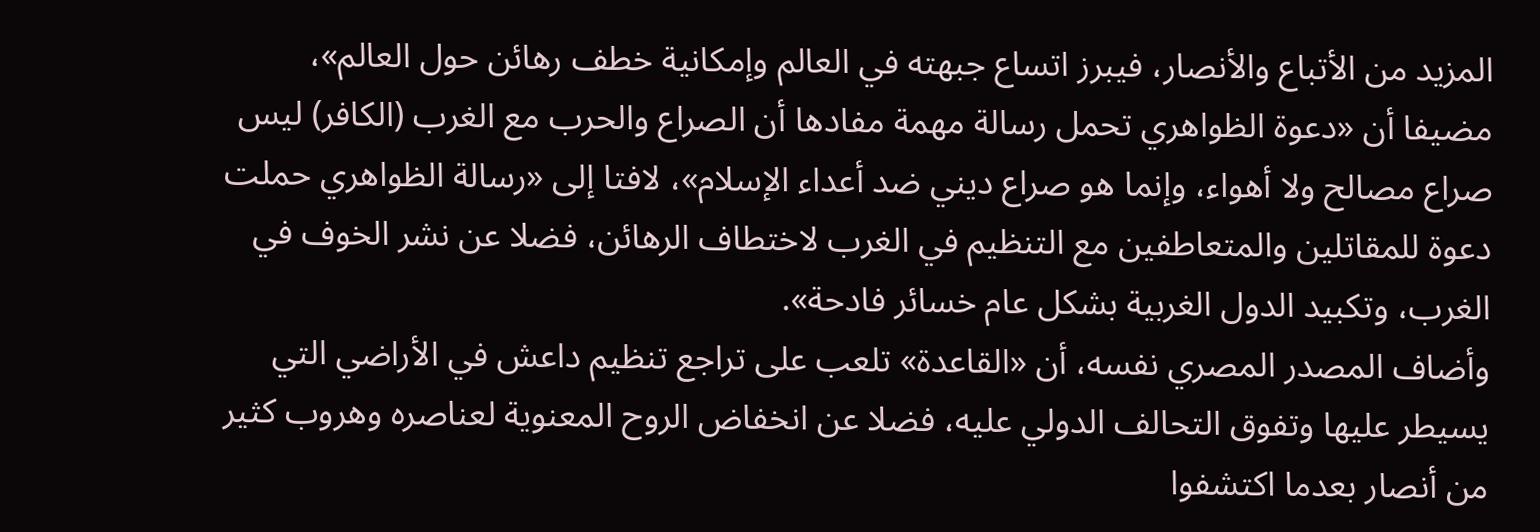المزيد من الأتباع والأنصار، فيبرز اتساع جبهته في العالم وإمكانية خطف رهائن حول العالم»، مضيفا أن «دعوة الظواهري تحمل رسالة مهمة مفادها أن الصراع والحرب مع الغرب (الكافر) ليس صراع مصالح ولا أهواء، وإنما هو صراع ديني ضد أعداء الإسلام»، لافتا إلى «رسالة الظواهري حملت دعوة للمقاتلين والمتعاطفين مع التنظيم في الغرب لاختطاف الرهائن، فضلا عن نشر الخوف في الغرب، وتكبيد الدول الغربية بشكل عام خسائر فادحة».
وأضاف المصدر المصري نفسه، أن «القاعدة» تلعب على تراجع تنظيم داعش في الأراضي التي يسيطر عليها وتفوق التحالف الدولي عليه، فضلا عن انخفاض الروح المعنوية لعناصره وهروب كثير من أنصار بعدما اكتشفوا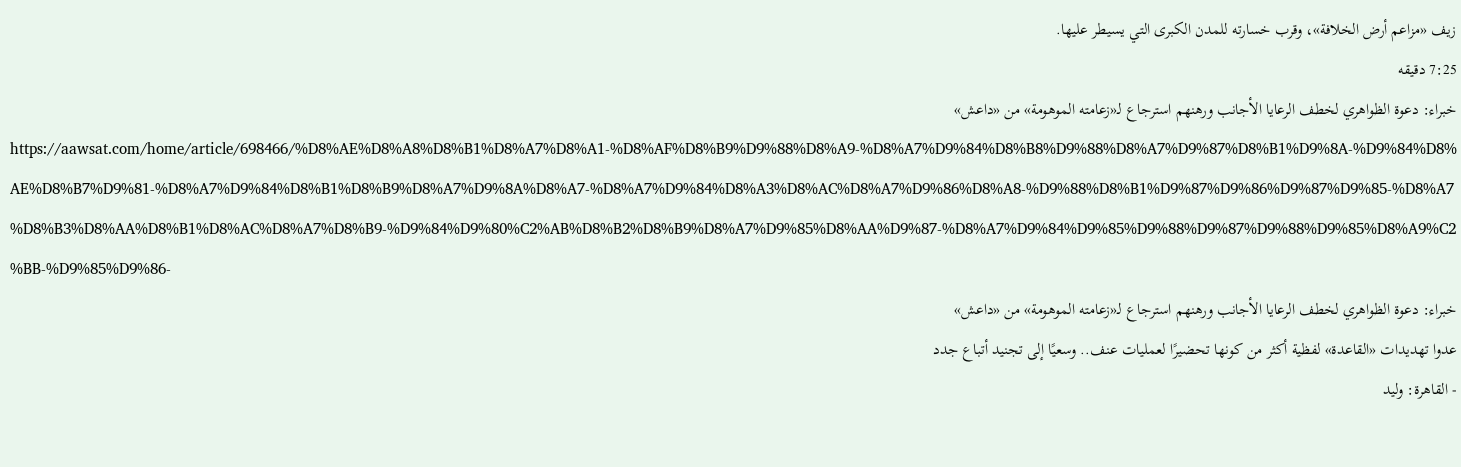زيف «مزاعم أرض الخلافة»، وقرب خسارته للمدن الكبرى التي يسيطر عليها.
7:25 دقيقه
خبراء: دعوة الظواهري لخطف الرعايا الأجانب ورهنهم استرجاع لـ«زعامته الموهومة» من «داعش»
https://aawsat.com/home/article/698466/%D8%AE%D8%A8%D8%B1%D8%A7%D8%A1-%D8%AF%D8%B9%D9%88%D8%A9-%D8%A7%D9%84%D8%B8%D9%88%D8%A7%D9%87%D8%B1%D9%8A-%D9%84%D8%AE%D8%B7%D9%81-%D8%A7%D9%84%D8%B1%D8%B9%D8%A7%D9%8A%D8%A7-%D8%A7%D9%84%D8%A3%D8%AC%D8%A7%D9%86%D8%A8-%D9%88%D8%B1%D9%87%D9%86%D9%87%D9%85-%D8%A7%D8%B3%D8%AA%D8%B1%D8%AC%D8%A7%D8%B9-%D9%84%D9%80%C2%AB%D8%B2%D8%B9%D8%A7%D9%85%D8%AA%D9%87-%D8%A7%D9%84%D9%85%D9%88%D9%87%D9%88%D9%85%D8%A9%C2%BB-%D9%85%D9%86-
خبراء: دعوة الظواهري لخطف الرعايا الأجانب ورهنهم استرجاع لـ«زعامته الموهومة» من «داعش»
عدوا تهديدات «القاعدة» لفظية أكثر من كونها تحضيرًا لعمليات عنف.. وسعيًا إلى تجنيد أتباع جدد
- القاهرة: ولید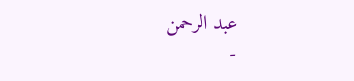عبد الرحمن
-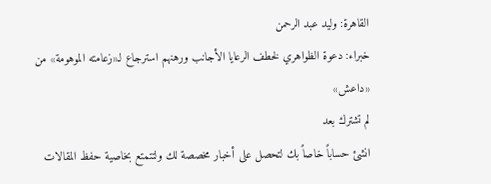القاهرة: ولید عبد الرحمن
خبراء: دعوة الظواهري لخطف الرعايا الأجانب ورهنهم استرجاع لـ«زعامته الموهومة» من «داعش»
لم تشترك بعد
انشئ حساباً خاصاً بك لتحصل على أخبار مخصصة لك ولتتمتع بخاصية حفظ المقالات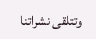وتتلقى نشراتنا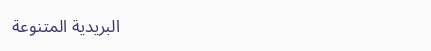البريدية المتنوعة